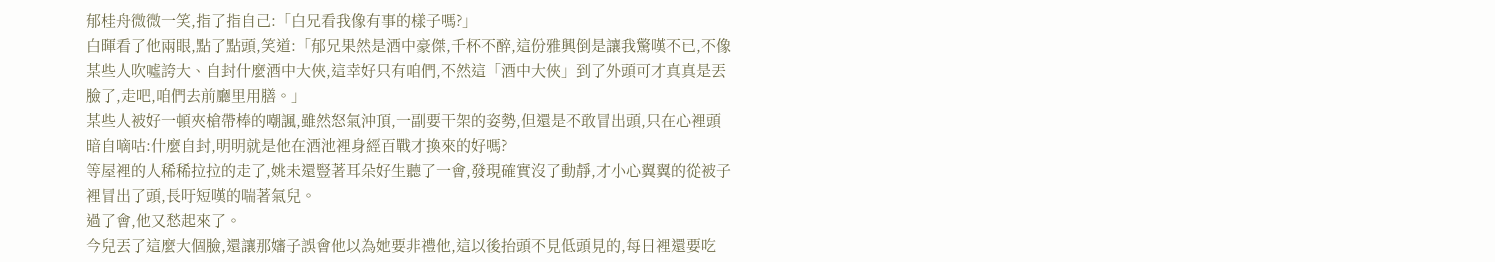郁桂舟微微一笑,指了指自己:「白兄看我像有事的樣子嗎?」
白暉看了他兩眼,點了點頭,笑道:「郁兄果然是酒中豪傑,千杯不醉,這份雅興倒是讓我驚嘆不已,不像某些人吹噓誇大、自封什麼酒中大俠,這幸好只有咱們,不然這「酒中大俠」到了外頭可才真真是丟臉了,走吧,咱們去前廳里用膳。」
某些人被好一頓夾槍帶棒的嘲諷,雖然怒氣沖頂,一副要干架的姿勢,但還是不敢冒出頭,只在心裡頭暗自嘀咕:什麼自封,明明就是他在酒池裡身經百戰才換來的好嗎?
等屋裡的人稀稀拉拉的走了,姚未還豎著耳朵好生聽了一會,發現確實沒了動靜,才小心翼翼的從被子裡冒出了頭,長吁短嘆的喘著氣兒。
過了會,他又愁起來了。
今兒丟了這麼大個臉,還讓那嬸子誤會他以為她要非禮他,這以後抬頭不見低頭見的,每日裡還要吃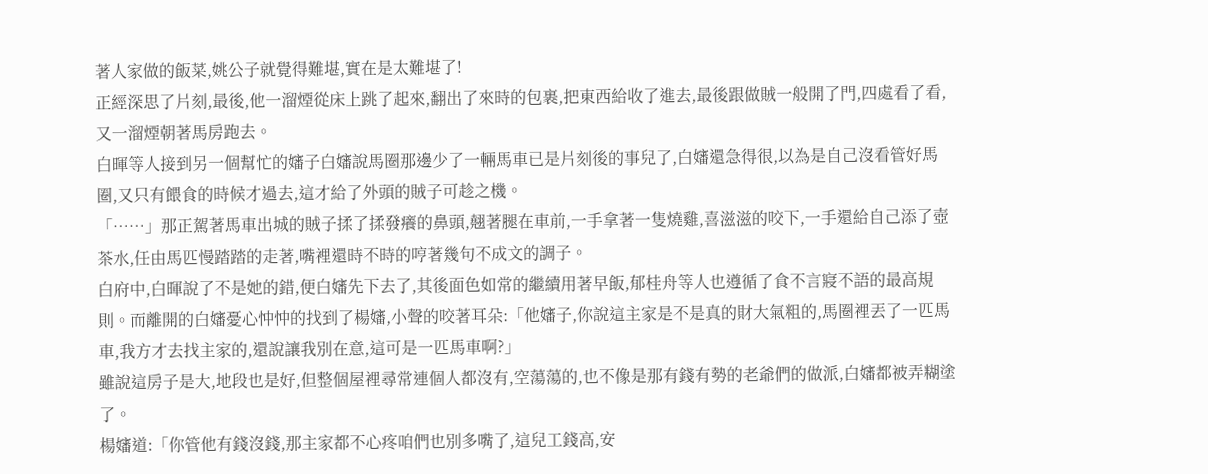著人家做的飯菜,姚公子就覺得難堪,實在是太難堪了!
正經深思了片刻,最後,他一溜煙從床上跳了起來,翻出了來時的包裹,把東西給收了進去,最後跟做賊一般開了門,四處看了看,又一溜煙朝著馬房跑去。
白暉等人接到另一個幫忙的嬸子白嬸說馬圈那邊少了一輛馬車已是片刻後的事兒了,白嬸還急得很,以為是自己沒看管好馬圈,又只有餵食的時候才過去,這才給了外頭的賊子可趁之機。
「……」那正駕著馬車出城的賊子揉了揉發癢的鼻頭,翹著腿在車前,一手拿著一隻燒雞,喜滋滋的咬下,一手還給自己添了壺茶水,任由馬匹慢踏踏的走著,嘴裡還時不時的哼著幾句不成文的調子。
白府中,白暉說了不是她的錯,便白嬸先下去了,其後面色如常的繼續用著早飯,郁桂舟等人也遵循了食不言寢不語的最高規則。而離開的白嬸憂心忡忡的找到了楊嬸,小聲的咬著耳朵:「他嬸子,你說這主家是不是真的財大氣粗的,馬圈裡丟了一匹馬車,我方才去找主家的,還說讓我別在意,這可是一匹馬車啊?」
雖說這房子是大,地段也是好,但整個屋裡尋常連個人都沒有,空蕩蕩的,也不像是那有錢有勢的老爺們的做派,白嬸都被弄糊塗了。
楊嬸道:「你管他有錢沒錢,那主家都不心疼咱們也別多嘴了,這兒工錢高,安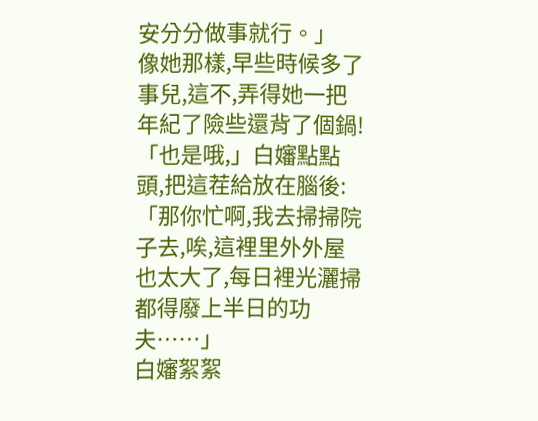安分分做事就行。」
像她那樣,早些時候多了事兒,這不,弄得她一把年紀了險些還背了個鍋!
「也是哦,」白嬸點點頭,把這茬給放在腦後:「那你忙啊,我去掃掃院子去,唉,這裡里外外屋也太大了,每日裡光灑掃都得廢上半日的功夫……」
白嬸絮絮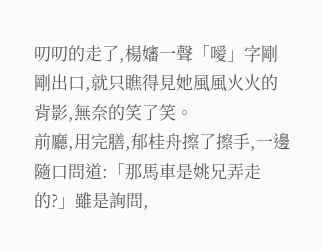叨叨的走了,楊嬸一聲「噯」字剛剛出口,就只瞧得見她風風火火的背影,無奈的笑了笑。
前廳,用完膳,郁桂舟擦了擦手,一邊隨口問道:「那馬車是姚兄弄走的?」雖是詢問,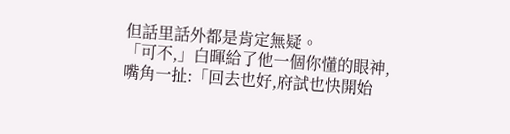但話里話外都是肯定無疑。
「可不,」白暉給了他一個你懂的眼神,嘴角一扯:「回去也好,府試也快開始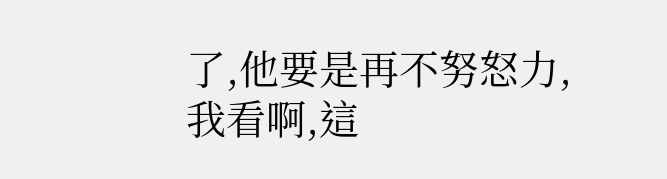了,他要是再不努怒力,我看啊,這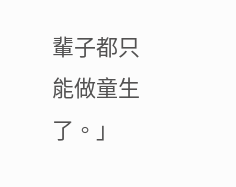輩子都只能做童生了。」